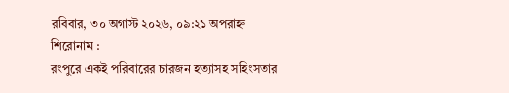রবিবার, ৩০ অগাস্ট ২০২৬, ০৯:২১ অপরাহ্ন
শিরোনাম :
রংপুরে একই পরিবারের চারজন হত্যাসহ সহিংসতার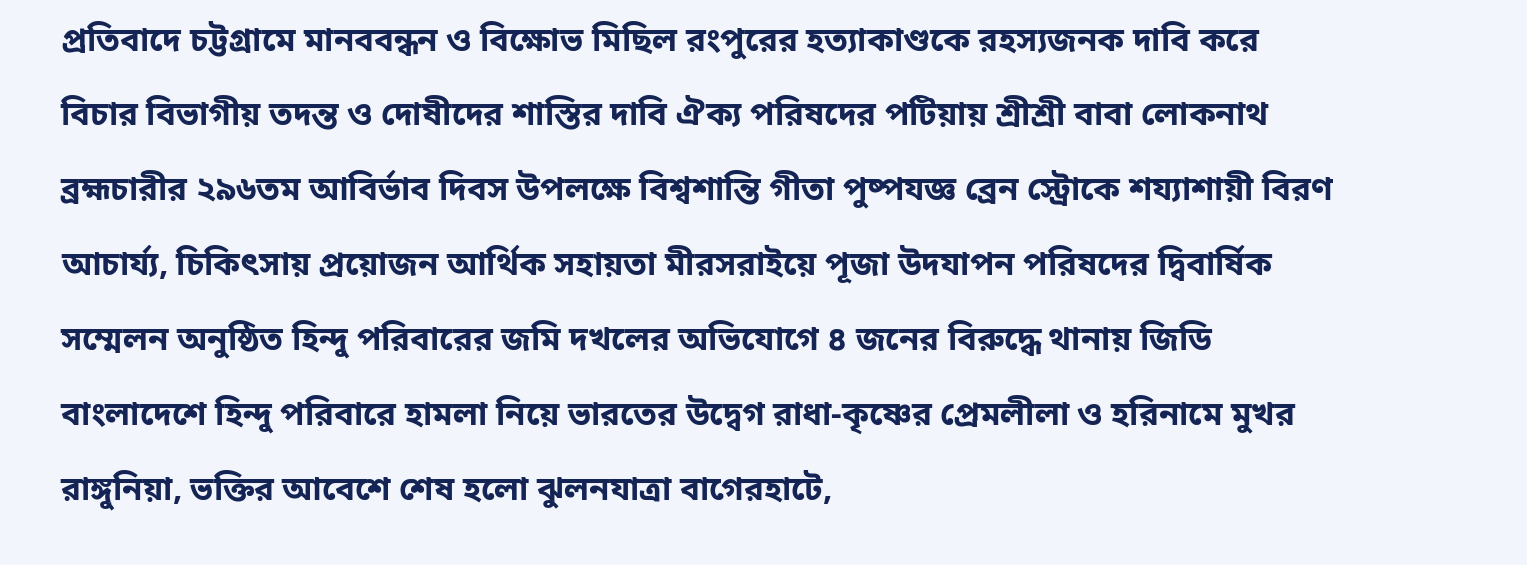প্রতিবাদে চট্টগ্রামে মানববন্ধন ও বিক্ষোভ মিছিল রংপুরের হত্যাকাণ্ডকে রহস্যজনক দাবি করে বিচার বিভাগীয় তদন্ত ও দোষীদের শাস্তির দাবি ঐক্য পরিষদের পটিয়ায় শ্রীশ্রী বাবা লোকনাথ ব্রহ্মচারীর ২৯৬তম আবির্ভাব দিবস উপলক্ষে বিশ্বশান্তি গীতা পুষ্পযজ্ঞ ব্রেন স্ট্রোকে শয্যাশায়ী বিরণ আচার্য্য, চিকিৎসায় প্রয়োজন আর্থিক সহায়তা মীরসরাইয়ে পূজা উদযাপন পরিষদের দ্বিবার্ষিক সম্মেলন অনুষ্ঠিত হিন্দু পরিবারের জমি দখলের অভিযোগে ৪ জনের বিরুদ্ধে থানায় জিডি বাংলাদেশে হিন্দু পরিবারে হামলা নিয়ে ভারতের উদ্বেগ রাধা-কৃষ্ণের প্রেমলীলা ও হরিনামে মুখর রাঙ্গুনিয়া, ভক্তির আবেশে শেষ হলো ঝুলনযাত্রা বাগেরহাটে,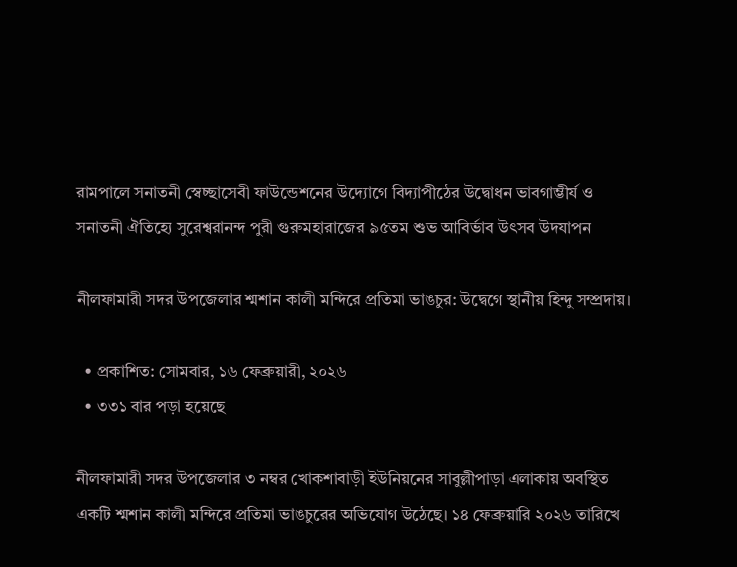রামপালে সনাতনী স্বেচ্ছাসেবী ফাউন্ডেশনের উদ্যোগে বিদ্যাপীঠের উদ্বোধন ভাবগাম্ভীর্য ও সনাতনী ঐতিহ্যে সুরেশ্বরানন্দ পুরী গুরুমহারাজের ৯৫তম শুভ আবির্ভাব উৎসব উদযাপন

নীলফামারী সদর উপজেলার শ্মশান কালী মন্দিরে প্রতিমা ভাঙচুর: উদ্বেগে স্থানীয় হিন্দু সম্প্রদায়।

  • প্রকাশিত: সোমবার, ১৬ ফেব্রুয়ারী, ২০২৬
  • ৩৩১ বার পড়া হয়েছে

নীলফামারী সদর উপজেলার ৩ নম্বর খোকশাবাড়ী ইউনিয়নের সাবুল্লীপাড়া এলাকায় অবস্থিত একটি শ্মশান কালী মন্দিরে প্রতিমা ভাঙচুরের অভিযোগ উঠেছে। ১৪ ফেব্রুয়ারি ২০২৬ তারিখে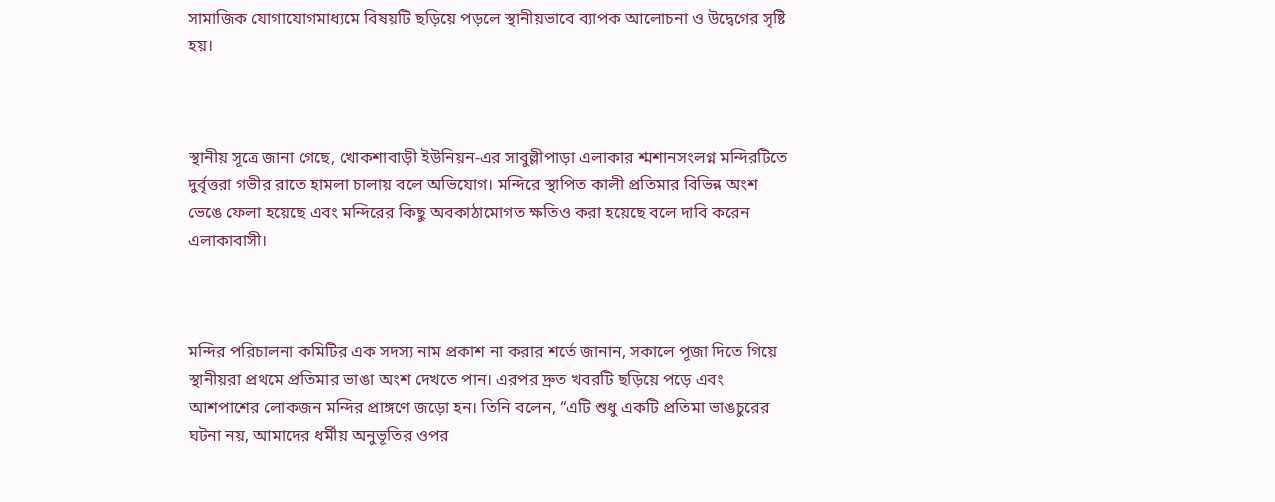সামাজিক যোগাযোগমাধ্যমে বিষয়টি ছড়িয়ে পড়লে স্থানীয়ভাবে ব্যাপক আলোচনা ও উদ্বেগের সৃষ্টি হয়।



স্থানীয় সূত্রে জানা গেছে, খোকশাবাড়ী ইউনিয়ন-এর সাবুল্লীপাড়া এলাকার শ্মশানসংলগ্ন মন্দিরটিতে দুর্বৃত্তরা গভীর রাতে হামলা চালায় বলে অভিযোগ। মন্দিরে স্থাপিত কালী প্রতিমার বিভিন্ন অংশ ভেঙে ফেলা হয়েছে এবং মন্দিরের কিছু অবকাঠামোগত ক্ষতিও করা হয়েছে বলে দাবি করেন এলাকাবাসী।



মন্দির পরিচালনা কমিটির এক সদস্য নাম প্রকাশ না করার শর্তে জানান, সকালে পূজা দিতে গিয়ে স্থানীয়রা প্রথমে প্রতিমার ভাঙা অংশ দেখতে পান। এরপর দ্রুত খবরটি ছড়িয়ে পড়ে এবং আশপাশের লোকজন মন্দির প্রাঙ্গণে জড়ো হন। তিনি বলেন, “এটি শুধু একটি প্রতিমা ভাঙচুরের ঘটনা নয়, আমাদের ধর্মীয় অনুভূতির ওপর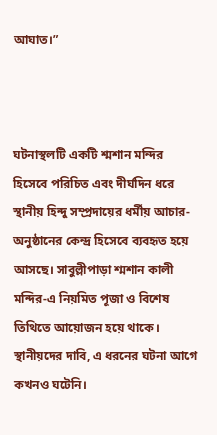আঘাত।”



ঘটনাস্থলটি একটি শ্মশান মন্দির হিসেবে পরিচিত এবং দীর্ঘদিন ধরে স্থানীয় হিন্দু সম্প্রদায়ের ধর্মীয় আচার-অনুষ্ঠানের কেন্দ্র হিসেবে ব্যবহৃত হয়ে আসছে। সাবুল্লীপাড়া শ্মশান কালী মন্দির-এ নিয়মিত পূজা ও বিশেষ তিথিতে আয়োজন হয়ে থাকে। স্থানীয়দের দাবি, এ ধরনের ঘটনা আগে কখনও ঘটেনি।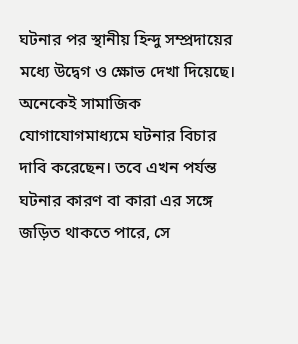ঘটনার পর স্থানীয় হিন্দু সম্প্রদায়ের মধ্যে উদ্বেগ ও ক্ষোভ দেখা দিয়েছে। অনেকেই সামাজিক যোগাযোগমাধ্যমে ঘটনার বিচার দাবি করেছেন। তবে এখন পর্যন্ত ঘটনার কারণ বা কারা এর সঙ্গে জড়িত থাকতে পারে, সে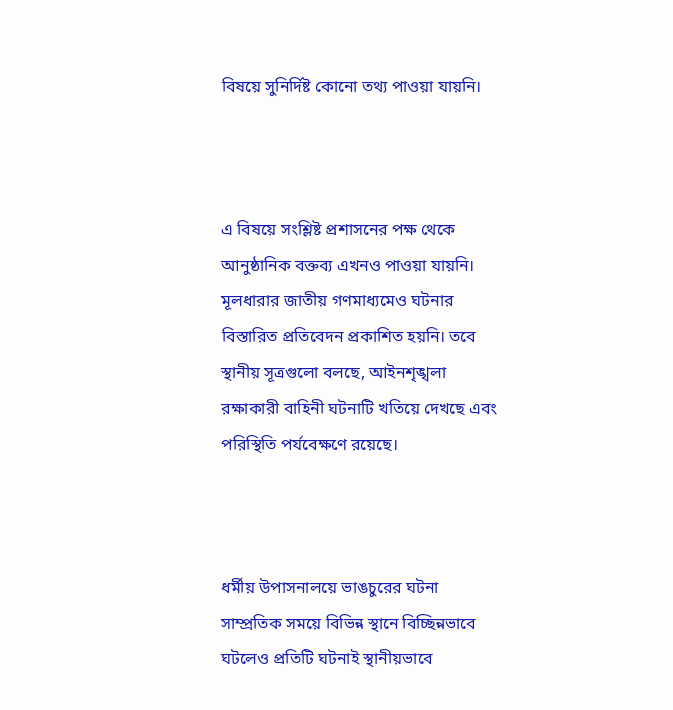বিষয়ে সুনির্দিষ্ট কোনো তথ্য পাওয়া যায়নি।



এ বিষয়ে সংশ্লিষ্ট প্রশাসনের পক্ষ থেকে আনুষ্ঠানিক বক্তব্য এখনও পাওয়া যায়নি। মূলধারার জাতীয় গণমাধ্যমেও ঘটনার বিস্তারিত প্রতিবেদন প্রকাশিত হয়নি। তবে স্থানীয় সূত্রগুলো বলছে, আইনশৃঙ্খলা রক্ষাকারী বাহিনী ঘটনাটি খতিয়ে দেখছে এবং পরিস্থিতি পর্যবেক্ষণে রয়েছে।



ধর্মীয় উপাসনালয়ে ভাঙচুরের ঘটনা সাম্প্রতিক সময়ে বিভিন্ন স্থানে বিচ্ছিন্নভাবে ঘটলেও প্রতিটি ঘটনাই স্থানীয়ভাবে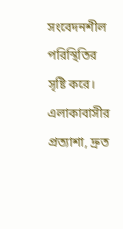সংবেদনশীল পরিস্থিতির সৃষ্টি করে। এলাকাবাসীর প্রত্যাশা, দ্রুত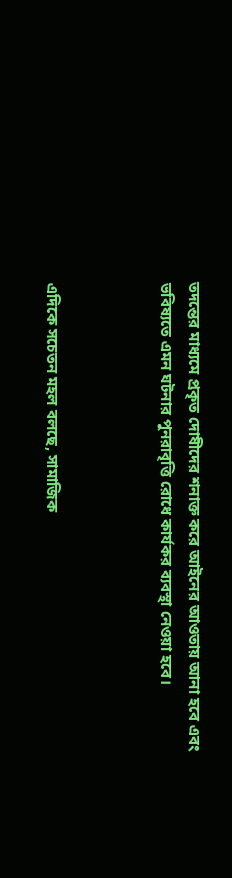তদন্তের মাধ্যমে প্রকৃত দোষীদের শনাক্ত করে আইনের আওতায় আনা হবে এবং ভবিষ্যতে এমন ঘটনার পুনরাবৃত্তি রোধে কার্যকর ব্যবস্থা নেওয়া হবে।



এদিকে সচেতন মহল বলছে, সামাজিক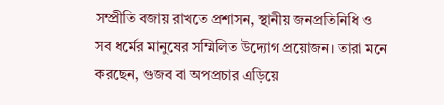সম্প্রীতি বজায় রাখতে প্রশাসন, স্থানীয় জনপ্রতিনিধি ও সব ধর্মের মানুষের সম্মিলিত উদ্যোগ প্রয়োজন। তারা মনে করছেন, গুজব বা অপপ্রচার এড়িয়ে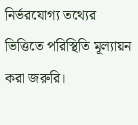নির্ভরযোগ্য তথ্যের ভিত্তিতে পরিস্থিতি মূল্যায়ন করা জরুরি।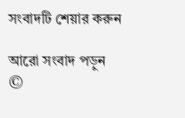সংবাদটি শেয়ার করুন

আরো সংবাদ পড়ুন
©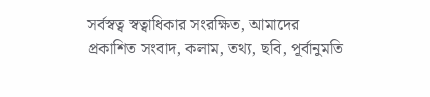সর্বস্বত্ব স্বত্বাধিকার সংরক্ষিত, আমাদের প্রকাশিত সংবাদ, কলাম, তথ্য, ছবি, পূর্বানুমতি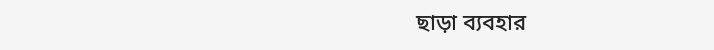ছাড়া ব্যবহার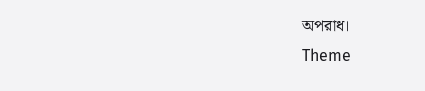অপরাধ।
Theme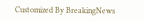Customized By BreakingNews